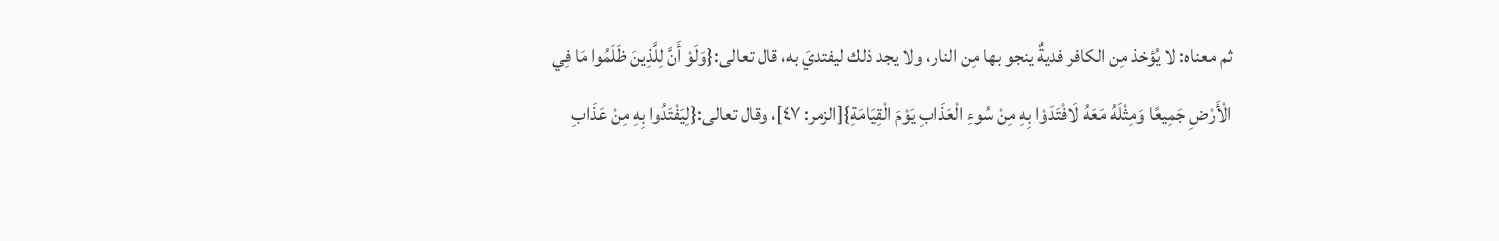ثم معناه: لا يُؤخذ مِن الكافر فديةٌ ينجو بها مِن النار، ولا يجد ذلك ليفتديَ به، قال تعالى:{وَلَوْ أَنَّ لِلَّذِينَ ظَلَمُوا مَا فِي الْأَرْضِ جَمِيعًا وَمِثْلَهُ مَعَهُ لَافْتَدَوْا بِهِ مِنْ سُوءِ الْعَذَابِ يَوْمَ الْقِيَامَةِ}[الزمر: ٤٧]، وقال تعالى:{لِيَفْتَدُوا بِهِ مِنْ عَذَابِ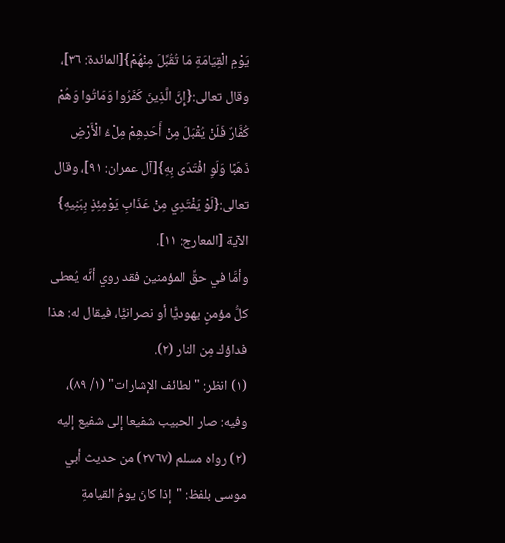يَوْمِ الْقِيَامَةِ مَا تُقُبِّلَ مِنْهُمْ}[المائدة: ٣٦]، وقال تعالى:{إِنَّ الَّذِينَ كَفَرُوا وَمَاتُوا وَهُمْ كُفَّارٌ فَلَنْ يُقْبَلَ مِنْ أَحَدِهِمْ مِلْءُ الْأَرْضِ ذَهَبًا وَلَوِ افْتَدَى بِهِ}[آل عمران: ٩١]، وقال تعالى:{لَوْ يَفْتَدِي مِنْ عَذَابِ يَوْمِئِذٍ بِبَنِيهِ} الآية [المعارج: ١١].
وأمَّا في حقِّ المؤمنين فقد روي أنَّه يُعطى كلُّ مؤمنٍ يهوديًّا أو نصرانيًّا، فيقال له: هذا فداؤك مِن النار (٢).
(١) انظر: "لطائف الإشارات" (١/ ٨٩)، وفيه: صار الحبيب شفيعا إلى شفيع إليه (٢) رواه مسلم (٢٧٦٧) من حديث أبي موسى بلفظ: "إذا كانَ يومُ القيامةِ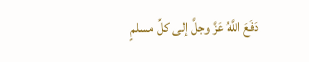دَفَعَ اللَّهُ عَزَّ وجلَّ إلى كلِّ مسلمٍ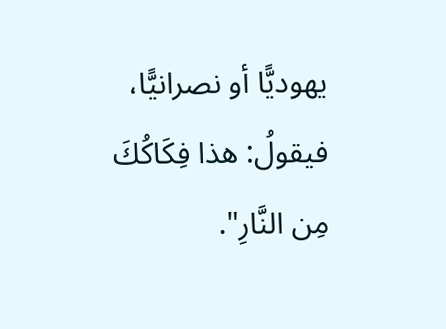يهوديًّا أو نصرانيًّا، فيقولُ: هذا فِكَاكُكَ مِن النَّارِ".